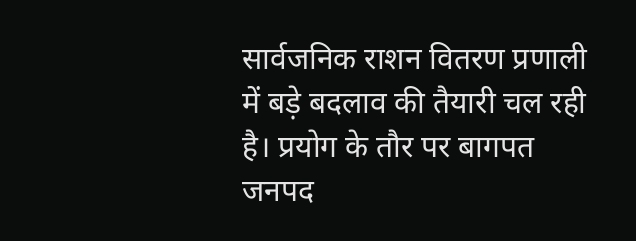सार्वजनिक राशन वितरण प्रणाली में बड़े बदलाव की तैयारी चल रही है। प्रयोग के तौर पर बागपत जनपद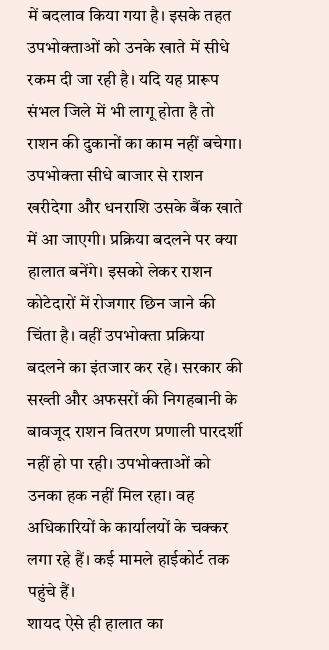में बदलाव किया गया है। इसके तहत उपभोक्ताओं को उनके खाते में सीधे रकम दी जा रही है। यदि यह प्रारूप संभल जिले में भी लागू होता है तो राशन की दुकानों का काम नहीं बचेगा।
उपभोक्ता सीधे बाजार से राशन खरीदेगा और धनराशि उसके बैंक खाते में आ जाएगी। प्रक्रिया बदलने पर क्या हालात बनेंगे। इसको लेकर राशन कोटेदारों में रोजगार छिन जाने की चिंता है। वहीं उपभोक्ता प्रक्रिया बदलने का इंतजार कर रहे। सरकार की सख्ती और अफसरों की निगहबानी के बावजूद राशन वितरण प्रणाली पारदर्शी नहीं हो पा रही। उपभोक्ताओं को उनका हक नहीं मिल रहा। वह अधिकारियों के कार्यालयों के चक्कर लगा रहे हैं। कई मामले हाईकोर्ट तक पहुंचे हैं।
शायद ऐसे ही हालात का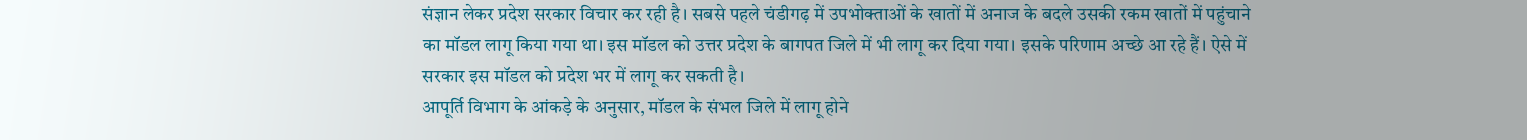संज्ञान लेकर प्रदेश सरकार विचार कर रही है। सबसे पहले चंडीगढ़ में उपभोक्ताओं के खातों में अनाज के बदले उसकी रकम खातों में पहुंचाने का मॉडल लागू किया गया था। इस मॉडल को उत्तर प्रदेश के बागपत जिले में भी लागू कर दिया गया। इसके परिणाम अच्छे आ रहे हैं। ऐसे में सरकार इस मॉडल को प्रदेश भर में लागू कर सकती है।
आपूर्ति विभाग के आंकड़े के अनुसार, मॉडल के संभल जिले में लागू होने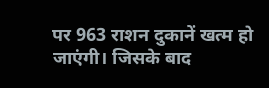पर 963 राशन दुकानें खत्म हो जाएंगी। जिसके बाद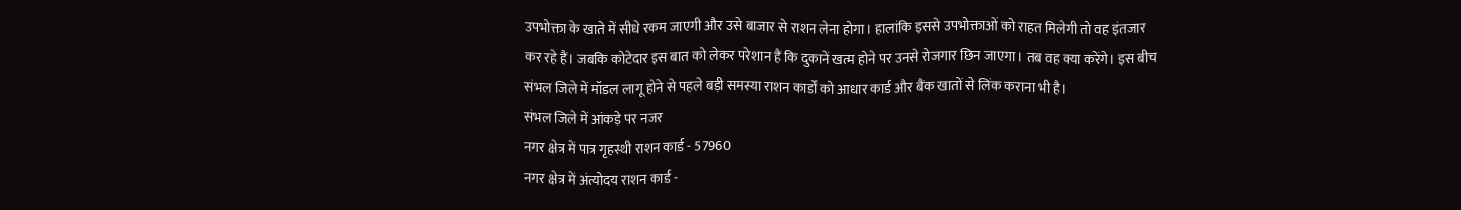उपभोक्ता के खाते में सीधे रकम जाएगी और उसे बाजार से राशन लेना होगा। हालांकि इससे उपभोक्ताओं को राहत मिलेगी तो वह इंतजार कर रहे हैं। जबकि कोटेदार इस बात को लेकर परेशान हैं कि दुकानें खत्म होने पर उनसे रोजगार छिन जाएगा। तब वह क्या करेंगे। इस बीच संभल जिले में मॉडल लागू होने से पहले बड़ी समस्या राशन कार्डों को आधार कार्ड और बैंक खातों से लिंक कराना भी है।
संभल जिले में आंकड़े पर नजर
नगर क्षेत्र में पात्र गृहस्थी राशन कार्ड - 57960
नगर क्षेत्र में अंत्योदय राशन कार्ड -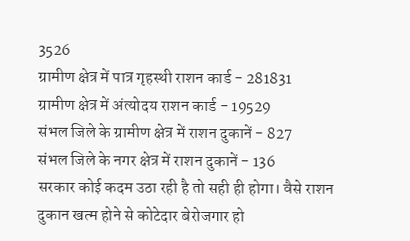3526
ग्रामीण क्षेत्र में पात्र गृहस्थी राशन कार्ड - 281831
ग्रामीण क्षेत्र में अंत्योदय राशन कार्ड - 19529
संभल जिले के ग्रामीण क्षेत्र में राशन दुकानें - 827
संभल जिले के नगर क्षेत्र में राशन दुकानें - 136
सरकार कोई कदम उठा रही है तो सही ही होगा। वैसे राशन दुकान खत्म होने से कोटेदार बेरोजगार हो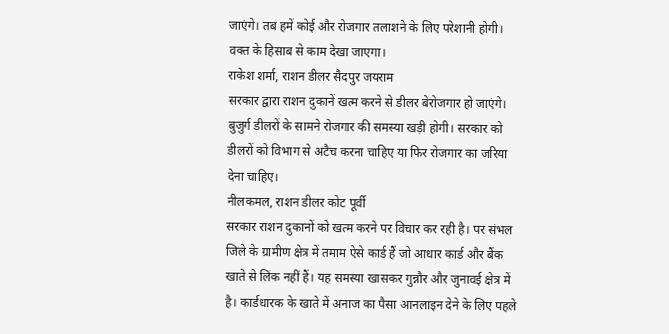जाएंगे। तब हमें कोई और रोजगार तलाशने के लिए परेशानी होगी। वक्त के हिसाब से काम देखा जाएगा।
राकेश शर्मा, राशन डीलर सैदपुर जयराम
सरकार द्वारा राशन दुकानें खत्म करने से डीलर बेरोजगार हो जाएंगे। बुजुर्ग डीलरों के सामने रोजगार की समस्या खड़ी होगी। सरकार को डीलरों को विभाग से अटैच करना चाहिए या फिर रोजगार का जरिया देना चाहिए।
नीलकमल, राशन डीलर कोट पूर्वी
सरकार राशन दुकानों को खत्म करने पर विचार कर रही है। पर संभल जिले के ग्रामीण क्षेत्र में तमाम ऐसे कार्ड हैं जो आधार कार्ड और बैंक खाते से लिंक नहीं हैं। यह समस्या खासकर गुन्नौर और जुनावई क्षेत्र में है। कार्डधारक के खाते में अनाज का पैसा आनलाइन देने के लिए पहले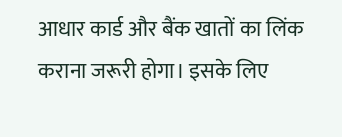आधार कार्ड और बैंक खातों का लिंक कराना जरूरी होगा। इसके लिए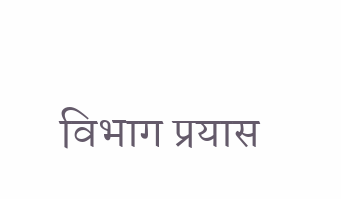विभाग प्रयास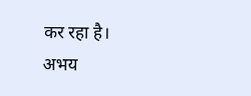कर रहा है।
अभय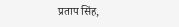प्रताप सिंह,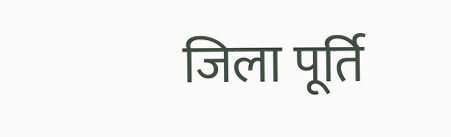जिला पूर्ति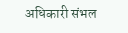अधिकारी संभल